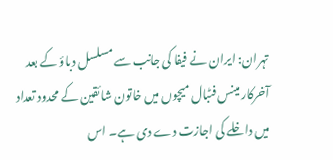تہران: ایران نے فیفا کی جانب سے مسلسل دباؤ کے بعد آخرکار مینس فٹبال میچوں میں خاتون شائقین کے محدود تعداد میں داخلے کی اجازت دے دی ہے۔ اس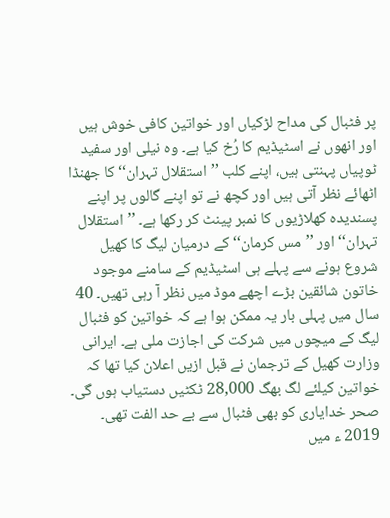پر فٹبال کی مداح لڑکیاں اور خواتین کافی خوش ہیں اور انھوں نے اسٹیڈیم کا رُخ کیا ہے۔ وہ نیلی اور سفید ٹوپیاں پہنتی ہیں، اپنے کلب ’’استقلال تہران‘‘ کا جھنڈا اٹھائے نظر آتی ہیں اور کچھ نے تو اپنے گالوں پر اپنے پسندیدہ کھلاڑیوں کا نمبر پینٹ کر رکھا ہے۔ ’’استقلال تہران‘‘ اور ’’مس کرمان‘‘ کے درمیان لیگ کا کھیل شروع ہونے سے پہلے ہی اسٹیڈیم کے سامنے موجود خاتون شائقین بڑے اچھے موڈ میں نظر آ رہی تھیں۔ 40 سال میں پہلی بار یہ ممکن ہوا ہے کہ خواتین کو فٹبال لیگ کے میچوں میں شرکت کی اجازت ملی ہے۔ ایرانی وزارت کھیل کے ترجمان نے قبل ازیں اعلان کیا تھا کہ خواتین کیلئے لگ بھگ 28,000 ٹکٹیں دستیاب ہوں گی۔ صحر خدایاری کو بھی فٹبال سے بے حد الفت تھی۔ 2019 ء میں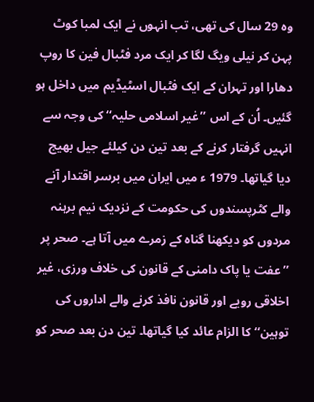وہ 29 سال کی تھی، تب انہوں نے ایک لمبا کوٹ پہن کر نیلی ویگ لگا کر ایک مرد فٹبال فین کا روپ دھارا اور تہران کے ایک فٹبال اسٹیڈیم میں داخل ہو گئیں۔ اُن کے اس ’’غیر اسلامی حلیہ‘‘ کی وجہ سے انہیں گرفتار کرنے کے بعد تین دن کیلئے جیل بھیج دیا گیاتھا۔ 1979 ء میں ایران میں برسر اقتدار آنے والے کٹرپسندوں کی حکومت کے نزدیک نیم برہنہ مردوں کو دیکھنا گناہ کے زمرے میں آتا ہے۔ صحر پر ’’عفت یا پاک دامنی کے قانون کی خلاف ورزی، غیر اخلاقی رویے اور قانون نافذ کرنے والے اداروں کی توہین‘‘ کا الزام عائد کیا گیاتھا۔ تین دن بعد صحر کو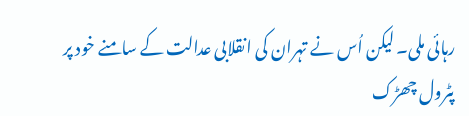رہائی ملی۔ لیکن اُس نے تہران کی انقلابی عدالت کے سامنے خود پر پٹرول چھڑک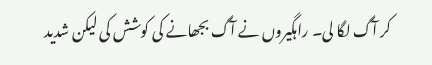کر آگ لگا لی۔ راہگیروں نے آگ بجھانے کی کوشش کی لیکن شدید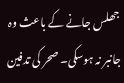جھلس جانے کے باعث وہ جانبر نہ ہوسکی۔ صحر کی تدفین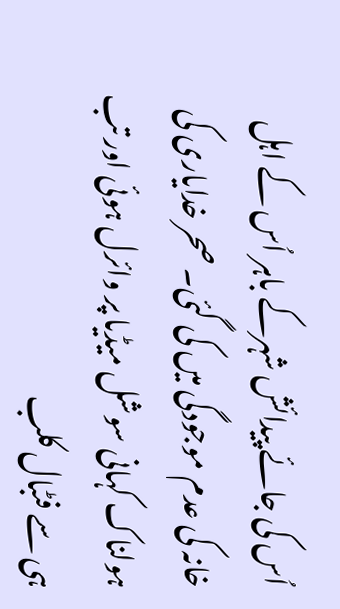اُس کی جائے پیدائش شہرکے باہر اُس کے اہل خانہ کی عدم موجودگی میں کی گئی۔ صحر خدایاری کی ہولناک کہانی سوشل میڈیا پر وائرل ہوئی اور تب ہی سے فٹبال کلب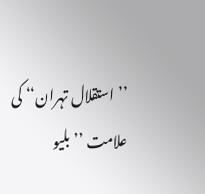’’استقلال تہران‘‘ کی علامت ’’بلیو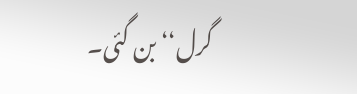گرل‘‘ بن گئی۔